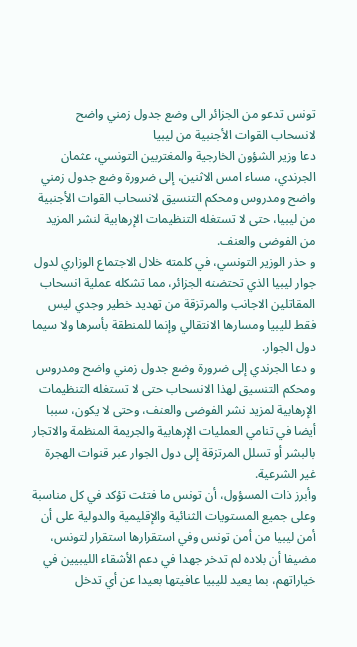تونس تدعو من الجزائر الى وضع جدول زمني واضح لانسحاب القوات الأجنبية من ليبيا
دعا وزير الشؤون الخارجية والمغتربين التونسي، عثمان الجرندي، مساء امس الاثنين، إلى ضرورة وضع جدول زمني واضح ومدروس ومحكم التنسيق لانسحاب القوات الأجنبية من ليبيا، حتى لا تستغله التنظيمات الإرهابية لنشر المزيد من الفوضى والعنف.
و حذر الوزير التونسي، في كلمته خلال الاجتماع الوزاري لدول جوار ليبيا الذي تحتضنه الجزائر، مما تشكله عملية انسحاب المقاتلين الاجانب والمرتزقة من تهديد خطير وجدي ليس فقط لليبيا ومسارها الانتقالي وإنما للمنطقة بأسرها ولا سيما دول الجوار.
و دعا الجرندي إلى ضرورة وضع جدول زمني واضح ومدروس ومحكم التنسيق لهذا الانسحاب حتى لا تستغله التنظيمات الإرهابية لمزيد نشر الفوضى والعنف، وحتى لا يكون، سببا أيضا في تنامي العمليات الإرهابية والجريمة المنظمة والاتجار بالبشر أو تسلل المرتزقة إلى دول الجوار عبر قنوات الهجرة غير الشرعية.
وأبرز ذات المسؤول، أن تونس ما فتئت تؤكد في كل مناسبة وعلى جميع المستويات الثنائية والإقليمية والدولية على أن أمن ليبيا من أمن تونس وفي استقرارها استقرار لتونس، مضيفا أن بلاده لم تدخر جهدا في دعم الأشقاء الليبيين في خياراتهم، بما يعيد لليبيا عافيتها بعيدا عن أي تدخل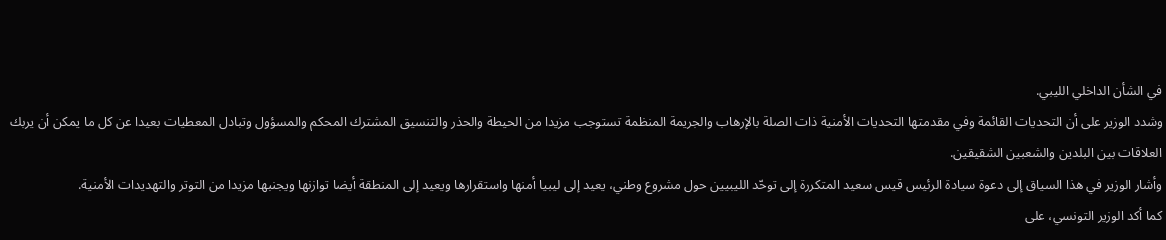في الشأن الداخلي الليبي.
وشدد الوزير على أن التحديات القائمة وفي مقدمتها التحديات الأمنية ذات الصلة بالإرهاب والجريمة المنظمة تستوجب مزيدا من الحيطة والحذر والتنسيق المشترك المحكم والمسؤول وتبادل المعطيات بعيدا عن كل ما يمكن أن يربك العلاقات بين البلدين والشعبين الشقيقين.
وأشار الوزير في هذا السياق إلى دعوة سيادة الرئيس قيس سعيد المتكررة إلى توحّد الليبيين حول مشروع وطني، يعيد إلى ليبيا أمنها واستقرارها ويعيد إلى المنطقة أيضا توازنها ويجنبها مزيدا من التوتر والتهديدات الأمنية.
كما أكد الوزير التونسي، على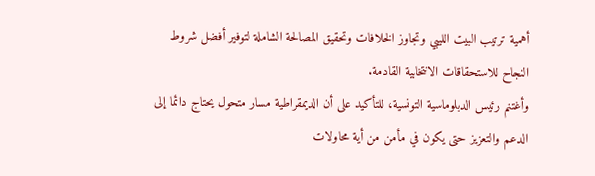أهمية ترتيب البيت الليبي وتجاوز الخلافات وتحقيق المصالحة الشاملة لتوفير أفضل شروط النجاح للاستحقاقات الانتخابية القادمة.
وأغتنم رئيس الدبلوماسية التونسية، للتأكيد على أن الديمقراطية مسار متحول يحتاج دائما إلى الدعم والتعزيز حتى يكون في مأمن من أية محاولات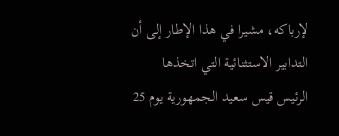لإرباكه، مشيرا في هذا الإطار إلى أن التدابير الاستثنائية التي اتخذها الرئيس قيس سعيد الجمهورية يوم 25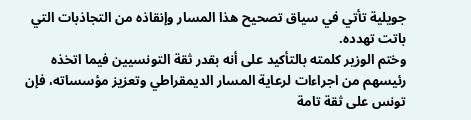جويلية تأتي في سياق تصحيح هذا المسار وإنقاذه من التجاذبات التي باتت تهدده.
وختم الوزير كلمته بالتأكيد على أنه بقدر ثقة التونسيين فيما اتخذه رئيسهم من اجراءات لرعاية المسار الديمقراطي وتعزيز مؤسساته، فإن تونس على ثقة تامة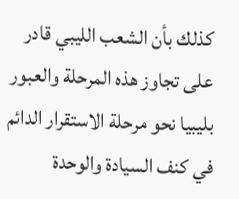كذلك بأن الشعب الليبي قادر على تجاوز هذه المرحلة والعبور بليبيا نحو مرحلة الاستقرار الدائم في كنف السيادة والوحدة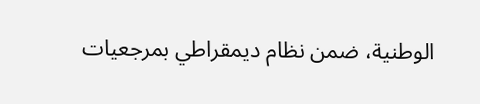الوطنية، ضمن نظام ديمقراطي بمرجعيات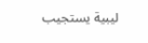ليبية يستجيب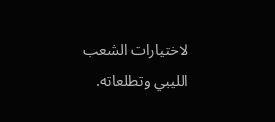لاختيارات الشعب الليبي وتطلعاته.